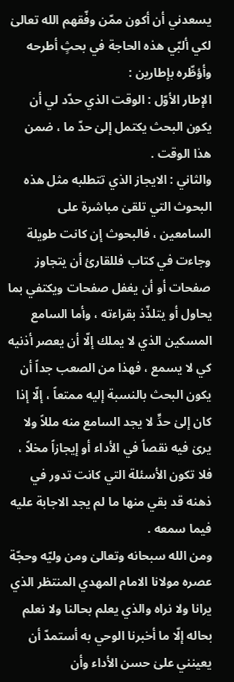يسعدني أن أكون ممّن وفّقهم الله تعالىٰ لكي ألبّي هذه الحاجة في بحثٍ أطرحه وأؤطِّره بإطارين :
الإطار الأوّل : الوقت الذي حدّد لي أن يكون البحث يكتمل إلىٰ حدّ ما ، ضمن هذا الوقت .
والثاني : الايجاز الذي تتطلبه مثل هذه البحوث التي تلقىٰ مباشرة على السامعين ، فالبحوث إن كانت طويلة وجاءت في كتاب فللقارئ أن يتجاوز صفحات أو أن يغفل صفحات ويكتفي بما يحاول أو يتلذّذ بقراءته ، وأما السامع المسكين الذي لا يملك إلّا أن يعصر أذنيه كي لا يسمع ، فهذا من الصعب جداً أن يكون البحث بالنسبة إليه ممتعاً ، إلّا إذا كان إلىٰ حدٍّ لا يجد السامع منه مللاً ولا يرىٰ فيه نقصاً في الأداء أو إيجازاً مخلاً ، فلا تكون الأسئلة التي كانت تدور في ذهنه قد بقي منها ما لم يجد الاجابة عليه فيما سمعه .
ومن الله سبحانه وتعالىٰ ومن وليّه وحجّة عصره مولانا الامام المهدي المنتظر الذي يرانا ولا نراه والذي يعلم بحالنا ولا نعلم بحاله إلّا ما أخبرنا الوحي به أستمدّ أن يعينني علىٰ حسن الأداء وأن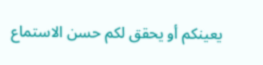يعينكم أو يحقق لكم حسن الاستماع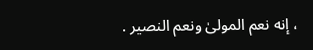، إنه نعم المولىٰ ونعم النصير .